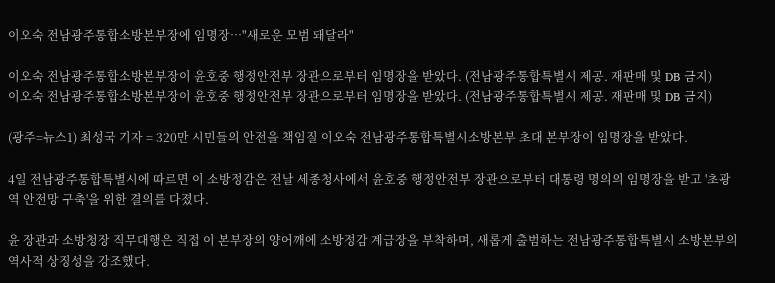이오숙 전남광주통합소방본부장에 임명장…"새로운 모범 돼달라"

이오숙 전남광주통합소방본부장이 윤호중 행정안전부 장관으로부터 임명장을 받았다. (전남광주통합특별시 제공. 재판매 및 DB 금지)
이오숙 전남광주통합소방본부장이 윤호중 행정안전부 장관으로부터 임명장을 받았다. (전남광주통합특별시 제공. 재판매 및 DB 금지)

(광주=뉴스1) 최성국 기자 = 320만 시민들의 안전을 책임질 이오숙 전남광주통합특별시소방본부 초대 본부장이 임명장을 받았다.

4일 전남광주통합특별시에 따르면 이 소방정감은 전날 세종청사에서 윤호중 행정안전부 장관으로부터 대통령 명의의 임명장을 받고 '초광역 안전망 구축'을 위한 결의를 다졌다.

윤 장관과 소방청장 직무대행은 직접 이 본부장의 양어깨에 소방정감 계급장을 부착하며, 새롭게 출범하는 전남광주통합특별시 소방본부의 역사적 상징성을 강조했다.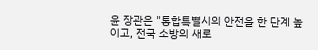윤 장관은 "통합특별시의 안전을 한 단계 높이고, 전국 소방의 새로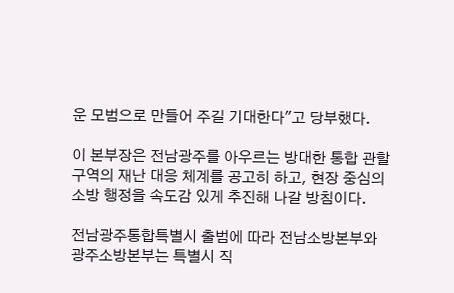운 모범으로 만들어 주길 기대한다"고 당부했다.

이 본부장은 전남광주를 아우르는 방대한 통합 관할 구역의 재난 대응 체계를 공고히 하고, 현장 중심의 소방 행정을 속도감 있게 추진해 나갈 방침이다.

전남광주통합특별시 출범에 따라 전남소방본부와 광주소방본부는 특별시 직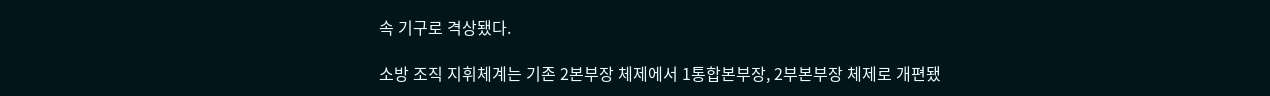속 기구로 격상됐다.

소방 조직 지휘체계는 기존 2본부장 체제에서 1통합본부장, 2부본부장 체제로 개편됐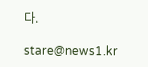다.

stare@news1.kr